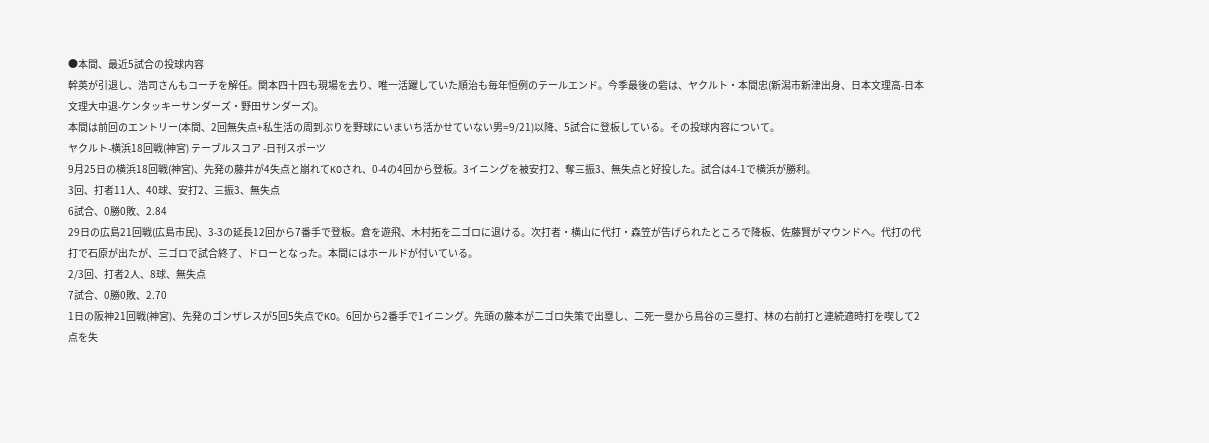●本間、最近5試合の投球内容
幹英が引退し、浩司さんもコーチを解任。関本四十四も現場を去り、唯一活躍していた順治も毎年恒例のテールエンド。今季最後の砦は、ヤクルト・本間忠(新潟市新津出身、日本文理高-日本文理大中退-ケンタッキーサンダーズ・野田サンダーズ)。
本間は前回のエントリー(本間、2回無失点+私生活の周到ぶりを野球にいまいち活かせていない男=9/21)以降、5試合に登板している。その投球内容について。
ヤクルト-横浜18回戦(神宮) テーブルスコア -日刊スポーツ
9月25日の横浜18回戦(神宮)、先発の藤井が4失点と崩れてKOされ、0-4の4回から登板。3イニングを被安打2、奪三振3、無失点と好投した。試合は4-1で横浜が勝利。
3回、打者11人、40球、安打2、三振3、無失点
6試合、0勝0敗、2.84
29日の広島21回戦(広島市民)、3-3の延長12回から7番手で登板。倉を遊飛、木村拓を二ゴロに退ける。次打者・横山に代打・森笠が告げられたところで降板、佐藤賢がマウンドへ。代打の代打で石原が出たが、三ゴロで試合終了、ドローとなった。本間にはホールドが付いている。
2/3回、打者2人、8球、無失点
7試合、0勝0敗、2.70
1日の阪神21回戦(神宮)、先発のゴンザレスが5回5失点でKO。6回から2番手で1イニング。先頭の藤本が二ゴロ失策で出塁し、二死一塁から鳥谷の三塁打、林の右前打と連続適時打を喫して2点を失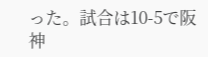った。試合は10-5で阪神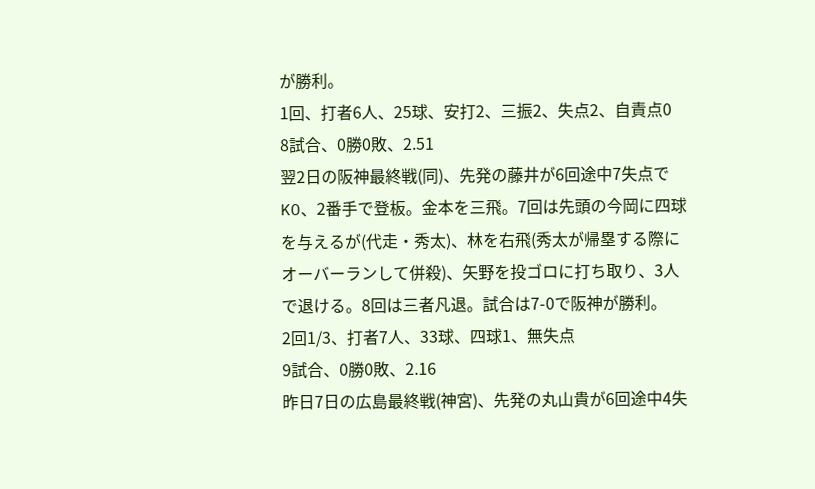が勝利。
1回、打者6人、25球、安打2、三振2、失点2、自責点0
8試合、0勝0敗、2.51
翌2日の阪神最終戦(同)、先発の藤井が6回途中7失点でKO、2番手で登板。金本を三飛。7回は先頭の今岡に四球を与えるが(代走・秀太)、林を右飛(秀太が帰塁する際にオーバーランして併殺)、矢野を投ゴロに打ち取り、3人で退ける。8回は三者凡退。試合は7-0で阪神が勝利。
2回1/3、打者7人、33球、四球1、無失点
9試合、0勝0敗、2.16
昨日7日の広島最終戦(神宮)、先発の丸山貴が6回途中4失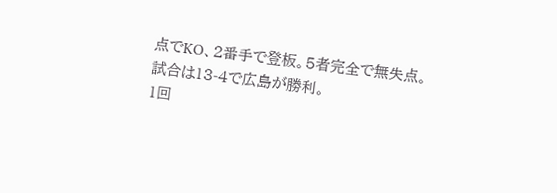点でKO、2番手で登板。5者完全で無失点。試合は13-4で広島が勝利。
1回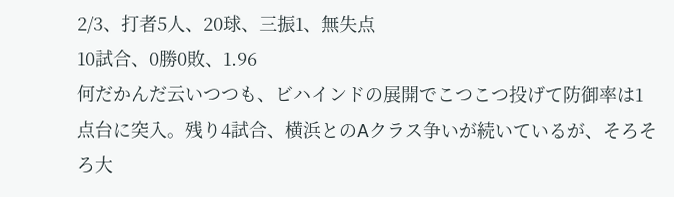2/3、打者5人、20球、三振1、無失点
10試合、0勝0敗、1.96
何だかんだ云いつつも、ビハインドの展開でこつこつ投げて防御率は1点台に突入。残り4試合、横浜とのAクラス争いが続いているが、そろそろ大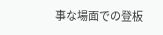事な場面での登板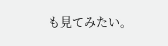も見てみたい。